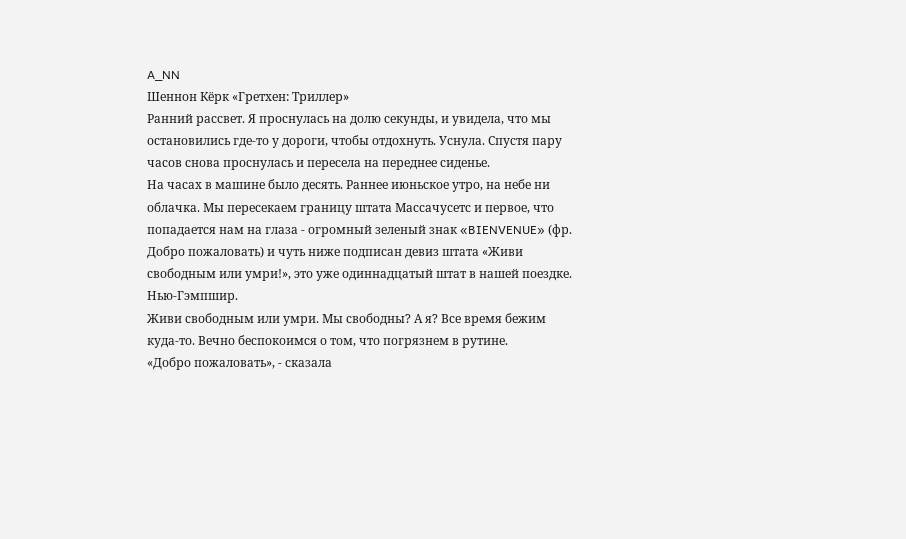A_NN
Шеннон Кёрк «Гретхен: Триллер»
Ранний рассвет. Я проснулась на долю секунды, и увидела, что мы остановились где-то у дороги, чтобы отдохнуть. Уснула. Спустя пару часов снова проснулась и пересела на переднее сиденье.
На часах в машине было десять. Раннее июньское утро, на небе ни облачка. Мы пересекаем границу штата Массачусетс и первое, что попадается нам на глаза - огромный зеленый знак «BIENVENUE» (фр. Добро пожаловать) и чуть ниже подписан девиз штата «Живи свободным или умри!», это уже одиннадцатый штат в нашей поездке. Нью-Гэмпшир.
Живи свободным или умри. Мы свободны? А я? Все время бежим куда-то. Вечно беспокоимся о том, что погрязнем в рутине.
«Добро пожаловать», - сказала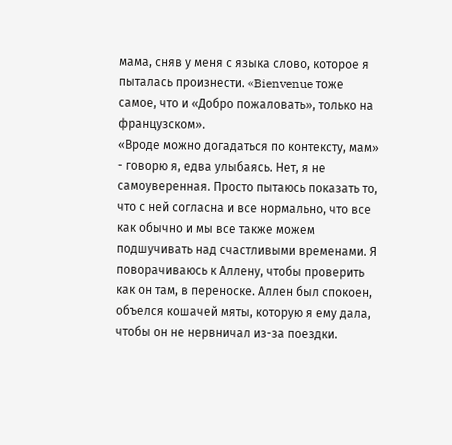мама, сняв у меня с языка слово, которое я пыталась произнести. «Bienvenue тоже самое, что и «Добро пожаловать», только на французском».
«Вроде можно догадаться по контексту, мам» - говорю я, едва улыбаясь. Нет, я не самоуверенная. Просто пытаюсь показать то, что с ней согласна и все нормально, что все как обычно и мы все также можем подшучивать над счастливыми временами. Я поворачиваюсь к Аллену, чтобы проверить как он там, в переноске. Аллен был спокоен, объелся кошачей мяты, которую я ему дала, чтобы он не нервничал из-за поездки.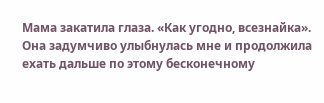Мама закатила глаза. «Как угодно, всезнайка». Она задумчиво улыбнулась мне и продолжила ехать дальше по этому бесконечному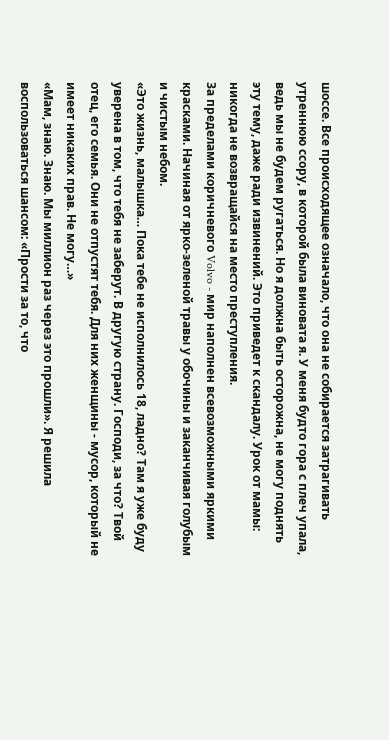шоссе. Все происходящее означало, что она не собирается затрагивать утреннюю ссору, в которой была виновата я. У меня будто гора с плеч упала, ведь мы не будем ругаться. Но я должна быть осторожна, не могу поднять эту тему, даже ради извинений. Это приведет к скандалу. Урок от мамы: никогда не возвращайся на место преступления.
За пределами коричневого Volvo - мир наполнен всевозможными яркими красками. Начиная от ярко-зеленой травы у обочины и заканчивая голубым и чистым небом.
«Это жизнь, малышка… Пока тебе не исполнилось 18, ладно? Там я уже буду уверена в том, что тебя не заберут. В другую страну. Господи, за что? Твой отец, его семья. Они не отпустят тебя. Для них женщины - мусор, который не имеет никаких прав. Не могу…»
«Мам, знаю. Знаю. Мы миллион раз через это прошли». Я решила воспользоваться шансом: «Прости за то, что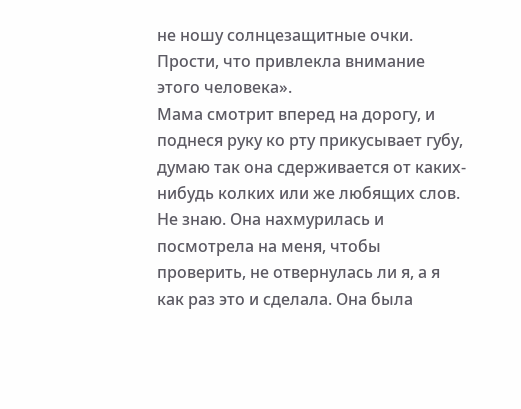не ношу солнцезащитные очки. Прости, что привлекла внимание этого человека».
Мама смотрит вперед на дорогу, и поднеся руку ко рту прикусывает губу, думаю так она сдерживается от каких-нибудь колких или же любящих слов. Не знаю. Она нахмурилась и посмотрела на меня, чтобы проверить, не отвернулась ли я, а я как раз это и сделала. Она была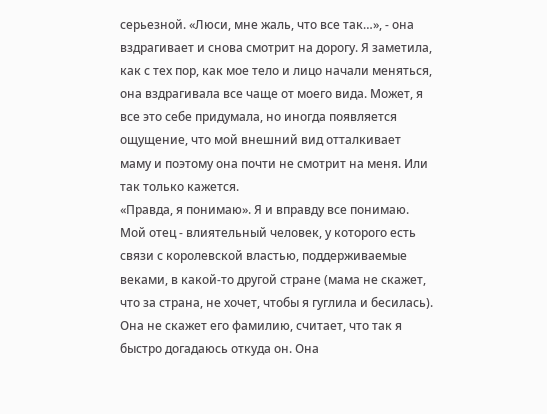серьезной. «Люси, мне жаль, что все так…», - она вздрагивает и снова смотрит на дорогу. Я заметила, как с тех пор, как мое тело и лицо начали меняться, она вздрагивала все чаще от моего вида. Может, я все это себе придумала, но иногда появляется ощущение, что мой внешний вид отталкивает маму и поэтому она почти не смотрит на меня. Или так только кажется.
«Правда, я понимаю». Я и вправду все понимаю. Мой отец - влиятельный человек, у которого есть связи с королевской властью, поддерживаемые веками, в какой-то другой стране (мама не скажет, что за страна, не хочет, чтобы я гуглила и бесилась). Она не скажет его фамилию, считает, что так я быстро догадаюсь откуда он. Она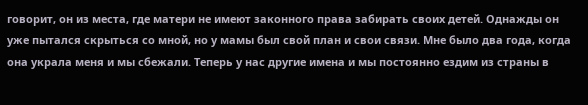говорит, он из места, где матери не имеют законного права забирать своих детей. Однажды он уже пытался скрыться со мной, но у мамы был свой план и свои связи. Мне было два года, когда она украла меня и мы сбежали. Теперь у нас другие имена и мы постоянно ездим из страны в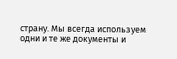страну. Мы всегда используем одни и те же документы и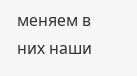меняем в них наши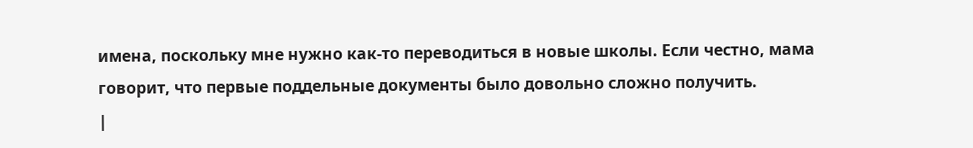имена, поскольку мне нужно как-то переводиться в новые школы. Если честно, мама говорит, что первые поддельные документы было довольно сложно получить.
|